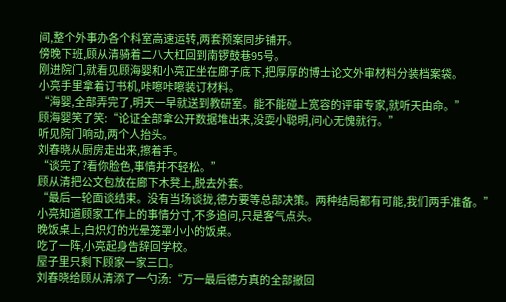间,整个外事办各个科室高速运转,两套预案同步铺开。
傍晚下班,顾从清骑着二八大杠回到南锣鼓巷95号。
刚进院门,就看见顾海婴和小亮正坐在廊子底下,把厚厚的博士论文外审材料分装档案袋。
小亮手里拿着订书机,咔嚓咔嚓装订材料。
“海婴,全部弄完了,明天一早就送到教研室。能不能碰上宽容的评审专家,就听天由命。”
顾海婴笑了笑:“论证全部拿公开数据堆出来,没耍小聪明,问心无愧就行。”
听见院门响动,两个人抬头。
刘春晓从厨房走出来,擦着手。
“谈完了?看你脸色,事情并不轻松。”
顾从清把公文包放在廊下木凳上,脱去外套。
“最后一轮面谈结束。没有当场谈拢,德方要等总部决策。两种结局都有可能,我们两手准备。”
小亮知道顾家工作上的事情分寸,不多追问,只是客气点头。
晚饭桌上,白炽灯的光晕笼罩小小的饭桌。
吃了一阵,小亮起身告辞回学校。
屋子里只剩下顾家一家三口。
刘春晓给顾从清添了一勺汤:“万一最后德方真的全部撤回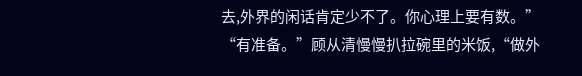去,外界的闲话肯定少不了。你心理上要有数。”
“有准备。”顾从清慢慢扒拉碗里的米饭,“做外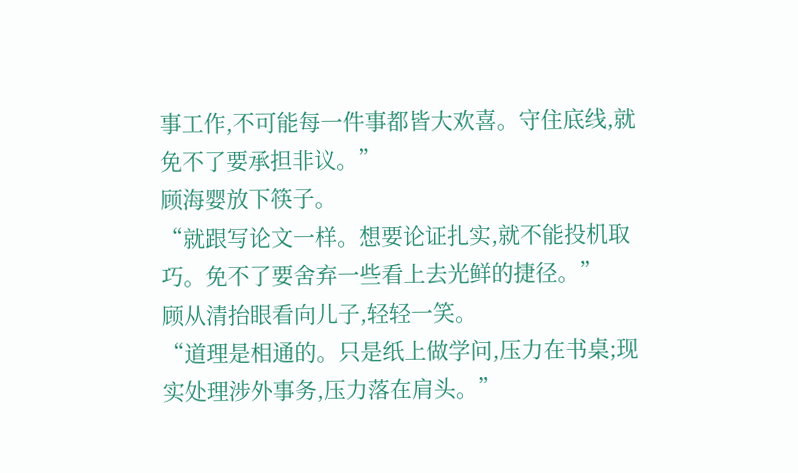事工作,不可能每一件事都皆大欢喜。守住底线,就免不了要承担非议。”
顾海婴放下筷子。
“就跟写论文一样。想要论证扎实,就不能投机取巧。免不了要舍弃一些看上去光鲜的捷径。”
顾从清抬眼看向儿子,轻轻一笑。
“道理是相通的。只是纸上做学问,压力在书桌;现实处理涉外事务,压力落在肩头。”